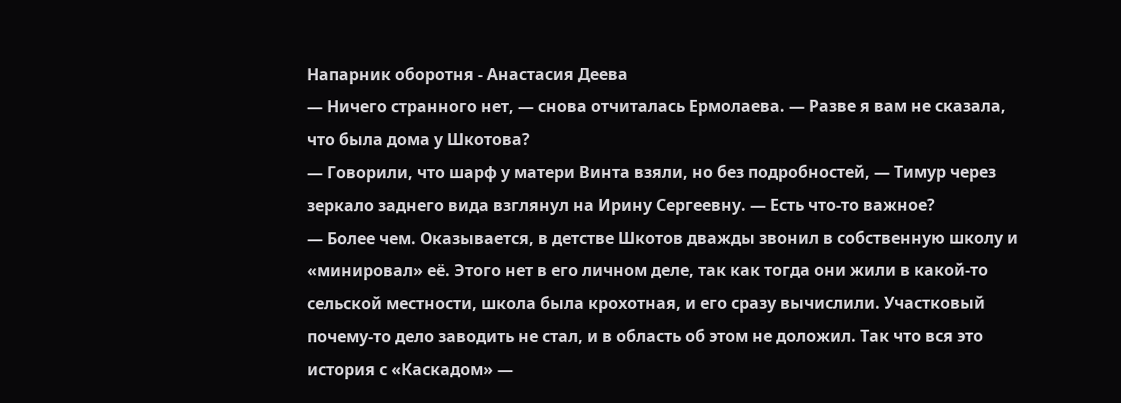Напарник оборотня - Анастасия Деева
— Ничего странного нет, — снова отчиталась Ермолаева. — Разве я вам не сказала, что была дома у Шкотова?
— Говорили, что шарф у матери Винта взяли, но без подробностей, — Тимур через зеркало заднего вида взглянул на Ирину Сергеевну. — Есть что-то важное?
— Более чем. Оказывается, в детстве Шкотов дважды звонил в собственную школу и «минировал» её. Этого нет в его личном деле, так как тогда они жили в какой-то сельской местности, школа была крохотная, и его сразу вычислили. Участковый почему-то дело заводить не стал, и в область об этом не доложил. Так что вся это история с «Каскадом» —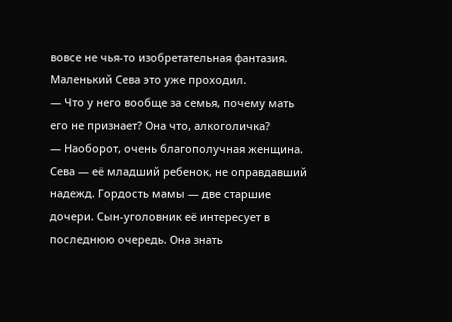вовсе не чья-то изобретательная фантазия. Маленький Сева это уже проходил.
— Что у него вообще за семья, почему мать его не признает? Она что, алкоголичка?
— Наоборот, очень благополучная женщина. Сева — её младший ребенок, не оправдавший надежд. Гордость мамы — две старшие дочери. Сын-уголовник её интересует в последнюю очередь. Она знать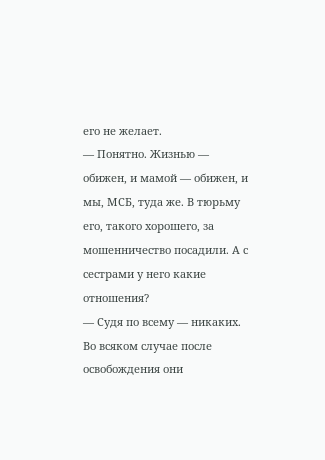его не желает.
— Понятно. Жизнью — обижен, и мамой — обижен, и мы, МСБ, туда же. В тюрьму его, такого хорошего, за мошенничество посадили. А с сестрами у него какие отношения?
— Судя по всему — никаких. Во всяком случае после освобождения они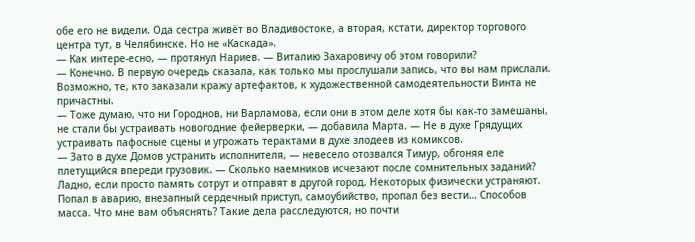обе его не видели. Ода сестра живёт во Владивостоке, а вторая, кстати, директор торгового центра тут, в Челябинске. Но не «Каскада».
— Как интере-есно, — протянул Нариев. — Виталию Захаровичу об этом говорили?
— Конечно. В первую очередь сказала, как только мы прослушали запись, что вы нам прислали. Возможно, те, кто заказали кражу артефактов, к художественной самодеятельности Винта не причастны.
— Тоже думаю, что ни Городнов, ни Варламова, если они в этом деле хотя бы как-то замешаны, не стали бы устраивать новогодние фейерверки, — добавила Марта. — Не в духе Грядущих устраивать пафосные сцены и угрожать терактами в духе злодеев из комиксов.
— Зато в духе Домов устранить исполнителя, — невесело отозвался Тимур, обгоняя еле плетущийся впереди грузовик. — Сколько наемников исчезают после сомнительных заданий? Ладно, если просто память сотрут и отправят в другой город. Некоторых физически устраняют. Попал в аварию, внезапный сердечный приступ, самоубийство, пропал без вести… Способов масса. Что мне вам объяснять? Такие дела расследуются, но почти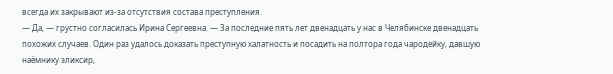всегда их закрывают из-за отсутствия состава преступления.
— Да, — грустно согласилась Ирина Сергеевна. — За последние пять лет двенадцать у нас в Челябинске двенадцать похожих случаев. Один раз удалось доказать преступную халатность и посадить на полтора года чародейку, давшую наёмнику эликсир,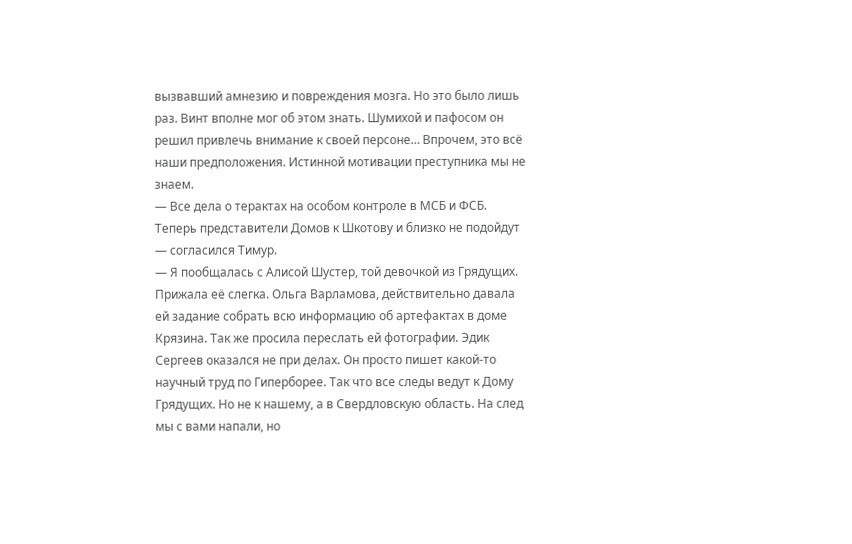вызвавший амнезию и повреждения мозга. Но это было лишь раз. Винт вполне мог об этом знать. Шумихой и пафосом он решил привлечь внимание к своей персоне… Впрочем, это всё наши предположения. Истинной мотивации преступника мы не знаем.
— Все дела о терактах на особом контроле в МСБ и ФСБ. Теперь представители Домов к Шкотову и близко не подойдут — согласился Тимур.
— Я пообщалась с Алисой Шустер, той девочкой из Грядущих. Прижала её слегка. Ольга Варламова, действительно давала ей задание собрать всю информацию об артефактах в доме Крязина. Так же просила переслать ей фотографии. Эдик Сергеев оказался не при делах. Он просто пишет какой-то научный труд по Гиперборее. Так что все следы ведут к Дому Грядущих. Но не к нашему, а в Свердловскую область. На след мы с вами напали, но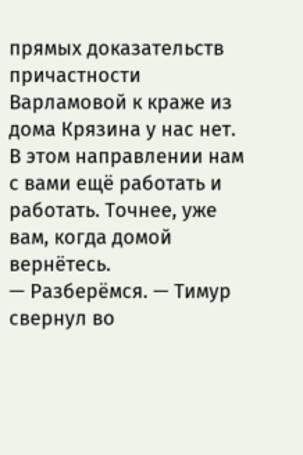прямых доказательств причастности Варламовой к краже из дома Крязина у нас нет. В этом направлении нам с вами ещё работать и работать. Точнее, уже вам, когда домой вернётесь.
— Разберёмся. — Тимур свернул во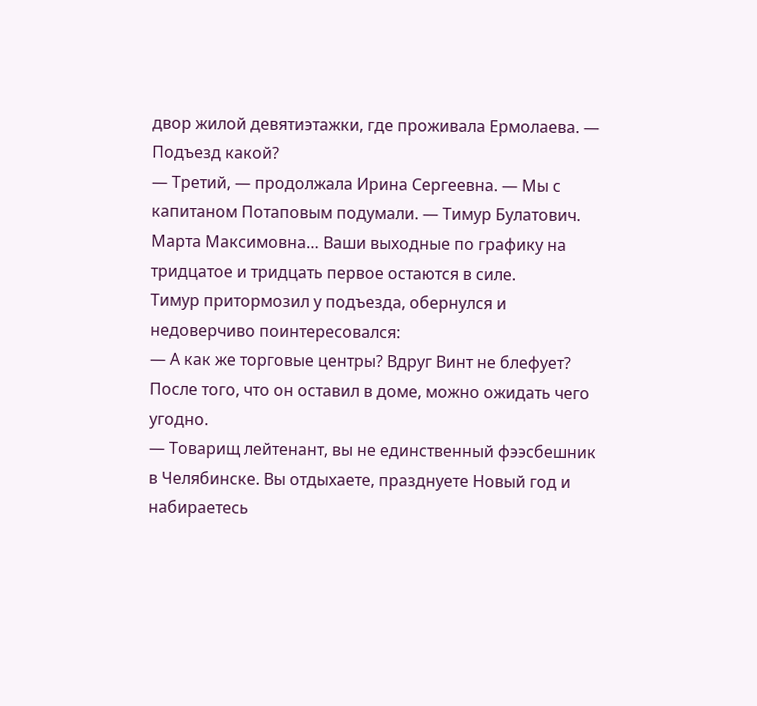двор жилой девятиэтажки, где проживала Ермолаева. — Подъезд какой?
— Третий, — продолжала Ирина Сергеевна. — Мы с капитаном Потаповым подумали. — Тимур Булатович. Марта Максимовна… Ваши выходные по графику на тридцатое и тридцать первое остаются в силе.
Тимур притормозил у подъезда, обернулся и недоверчиво поинтересовался:
— А как же торговые центры? Вдруг Винт не блефует? После того, что он оставил в доме, можно ожидать чего угодно.
— Товарищ лейтенант, вы не единственный фээсбешник в Челябинске. Вы отдыхаете, празднуете Новый год и набираетесь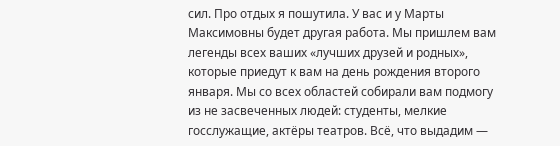сил. Про отдых я пошутила. У вас и у Марты Максимовны будет другая работа. Мы пришлем вам легенды всех ваших «лучших друзей и родных», которые приедут к вам на день рождения второго января. Мы со всех областей собирали вам подмогу из не засвеченных людей: студенты, мелкие госслужащие, актёры театров. Всё, что выдадим —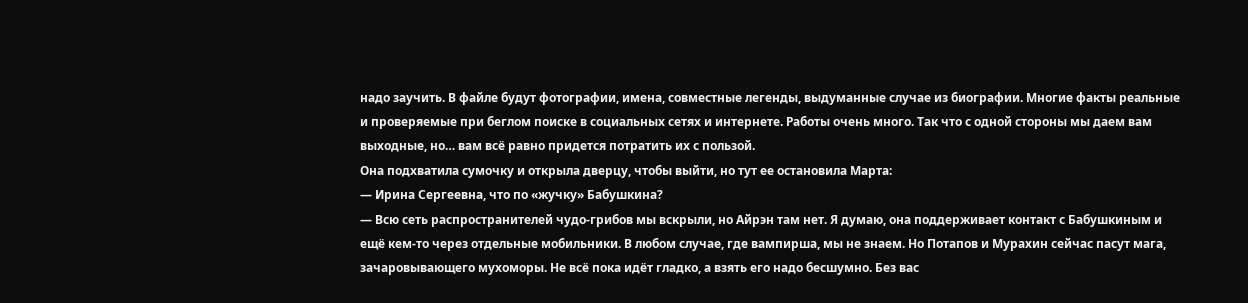надо заучить. В файле будут фотографии, имена, совместные легенды, выдуманные случае из биографии. Многие факты реальные и проверяемые при беглом поиске в социальных сетях и интернете. Работы очень много. Так что с одной стороны мы даем вам выходные, но… вам всё равно придется потратить их с пользой.
Она подхватила сумочку и открыла дверцу, чтобы выйти, но тут ее остановила Марта:
— Ирина Сергеевна, что по «жучку» Бабушкина?
— Всю сеть распространителей чудо-грибов мы вскрыли, но Айрэн там нет. Я думаю, она поддерживает контакт с Бабушкиным и ещё кем-то через отдельные мобильники. В любом случае, где вампирша, мы не знаем. Но Потапов и Мурахин сейчас пасут мага, зачаровывающего мухоморы. Не всё пока идёт гладко, а взять его надо бесшумно. Без вас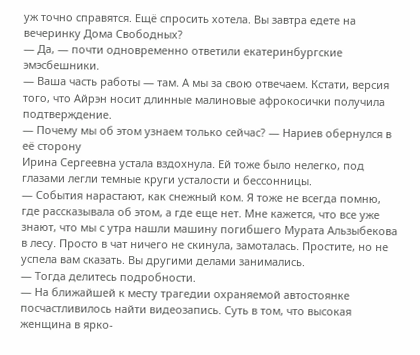уж точно справятся. Ещё спросить хотела. Вы завтра едете на вечеринку Дома Свободных?
— Да, — почти одновременно ответили екатеринбургские эмэсбешники.
— Ваша часть работы — там. А мы за свою отвечаем. Кстати, версия того, что Айрэн носит длинные малиновые афрокосички получила подтверждение.
— Почему мы об этом узнаем только сейчас? — Нариев обернулся в её сторону
Ирина Сергеевна устала вздохнула. Ей тоже было нелегко, под глазами легли темные круги усталости и бессонницы.
— События нарастают, как снежный ком. Я тоже не всегда помню, где рассказывала об этом, а где еще нет. Мне кажется, что все уже знают, что мы с утра нашли машину погибшего Мурата Альзыбекова в лесу. Просто в чат ничего не скинула, замоталась. Простите, но не успела вам сказать. Вы другими делами занимались.
— Тогда делитесь подробности.
— На ближайшей к месту трагедии охраняемой автостоянке посчастливилось найти видеозапись. Суть в том, что высокая женщина в ярко-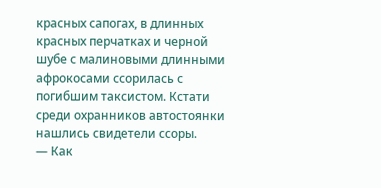красных сапогах, в длинных красных перчатках и черной шубе с малиновыми длинными афрокосами ссорилась с погибшим таксистом. Кстати среди охранников автостоянки нашлись свидетели ссоры.
— Как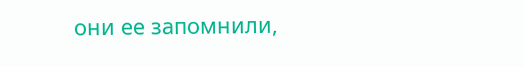они ее запомнили,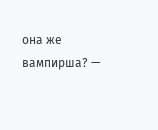она же вампирша? —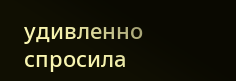удивленно спросила